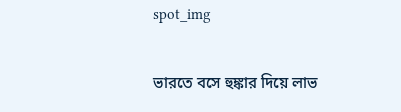spot_img

ভারতে বসে হুঙ্কার দিয়ে লাভ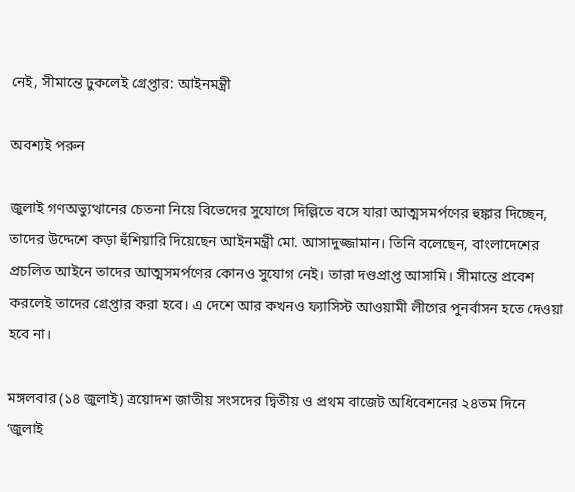নেই, সীমান্তে ঢুকলেই গ্রেপ্তার: আইনমন্ত্রী

অবশ্যই পরুন

জুলাই গণঅভ্যুত্থানের চেতনা নিয়ে বিভেদের সুযোগে দিল্লিতে বসে যারা আত্মসমর্পণের হুঙ্কার দিচ্ছেন, তাদের উদ্দেশে কড়া হুঁশিয়ারি দিয়েছেন আইনমন্ত্রী মো. আসাদুজ্জামান। তিনি বলেছেন, বাংলাদেশের প্রচলিত আইনে তাদের আত্মসমর্পণের কোনও সুযোগ নেই। তারা দণ্ডপ্রাপ্ত আসামি। সীমান্তে প্রবেশ করলেই তাদের গ্রেপ্তার করা হবে। এ দেশে আর কখনও ফ্যাসিস্ট আওয়ামী লীগের পুনর্বাসন হতে দেওয়া হবে না।

মঙ্গলবার (১৪ জুলাই) ত্রয়োদশ জাতীয় সংসদের দ্বিতীয় ও প্রথম বাজেট অধিবেশনের ২৪তম দিনে ‘জুলাই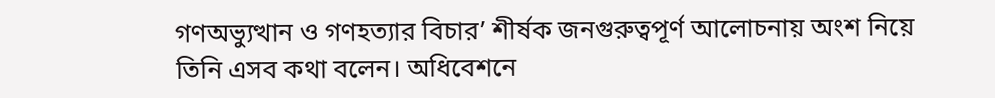গণঅভ্যুত্থান ও গণহত্যার বিচার’ শীর্ষক জনগুরুত্বপূর্ণ আলোচনায় অংশ নিয়ে তিনি এসব কথা বলেন। অধিবেশনে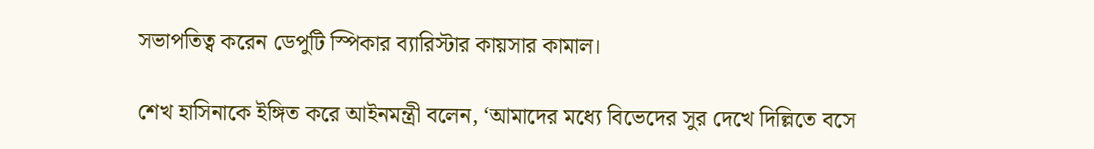সভাপতিত্ব করেন ডেপুটি স্পিকার ব্যারিস্টার কায়সার কামাল।

শেখ হাসিনাকে ইঙ্গিত করে আইনমন্ত্রী বলেন, ‘আমাদের মধ্যে বিভেদের সুর দেখে দিল্লিতে বসে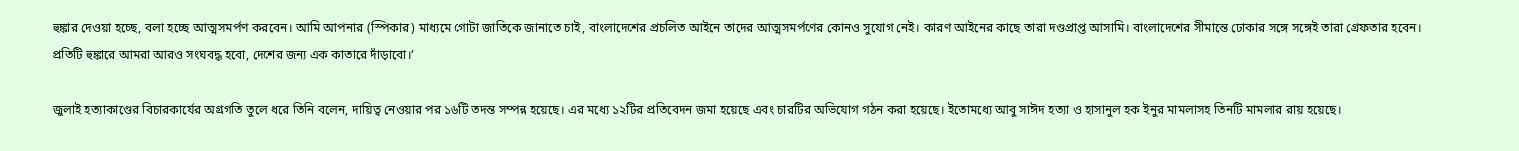হুঙ্কার দেওয়া হচ্ছে, বলা হচ্ছে আত্মসমর্পণ করবেন। আমি আপনার (স্পিকার) মাধ্যমে গোটা জাতিকে জানাতে চাই, বাংলাদেশের প্রচলিত আইনে তাদের আত্মসমর্পণের কোনও সুযোগ নেই। কারণ আইনের কাছে তারা দণ্ডপ্রাপ্ত আসামি। বাংলাদেশের সীমান্তে ঢোকার সঙ্গে সঙ্গেই তারা গ্রেফতার হবেন। প্রতিটি হুঙ্কারে আমরা আরও সংঘবদ্ধ হবো, দেশের জন্য এক কাতারে দাঁড়াবো।’

জুলাই হত্যাকাণ্ডের বিচারকার্যের অগ্রগতি তুলে ধরে তিনি বলেন, দায়িত্ব নেওয়ার পর ১৬টি তদন্ত সম্পন্ন হয়েছে। এর মধ্যে ১২টির প্রতিবেদন জমা হয়েছে এবং চারটির অভিযোগ গঠন করা হয়েছে। ইতোমধ্যে আবু সাঈদ হত্যা ও হাসানুল হক ইনুর মামলাসহ তিনটি মামলার রায় হয়েছে।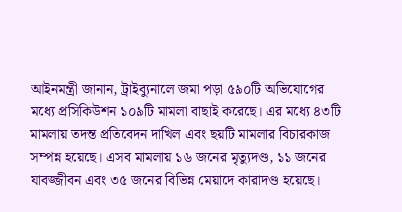আইনমন্ত্রী জানান, ট্রাইব্যুনালে জমা পড়া ৫৯০টি অভিযোগের মধ্যে প্রসিকিউশন ১০৯টি মামলা বাছাই করেছে। এর মধ্যে ৪৩টি মামলায় তদন্ত প্রতিবেদন দাখিল এবং ছয়টি মামলার বিচারকাজ সম্পন্ন হয়েছে। এসব মামলায় ১৬ জনের মৃত্যুদণ্ড, ১১ জনের যাবজ্জীবন এবং ৩৫ জনের বিভিন্ন মেয়াদে কারাদণ্ড হয়েছে।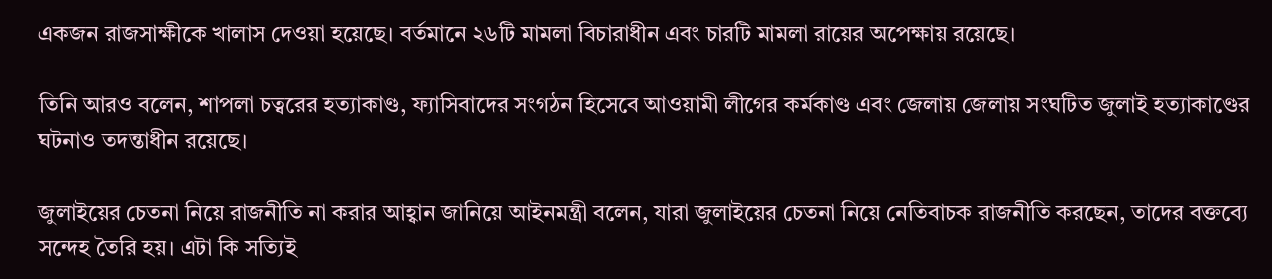একজন রাজসাক্ষীকে খালাস দেওয়া হয়েছে। বর্তমানে ২৬টি মামলা বিচারাধীন এবং চারটি মামলা রায়ের অপেক্ষায় রয়েছে।

তিনি আরও বলেন, শাপলা চত্বরের হত্যাকাণ্ড, ফ্যাসিবাদের সংগঠন হিসেবে আওয়ামী লীগের কর্মকাণ্ড এবং জেলায় জেলায় সংঘটিত জুলাই হত্যাকাণ্ডের ঘটনাও তদন্তাধীন রয়েছে।

জুলাইয়ের চেতনা নিয়ে রাজনীতি না করার আহ্বান জানিয়ে আইনমন্ত্রী বলেন, যারা জুলাইয়ের চেতনা নিয়ে নেতিবাচক রাজনীতি করছেন, তাদের বক্তব্যে সন্দেহ তৈরি হয়। এটা কি সত্যিই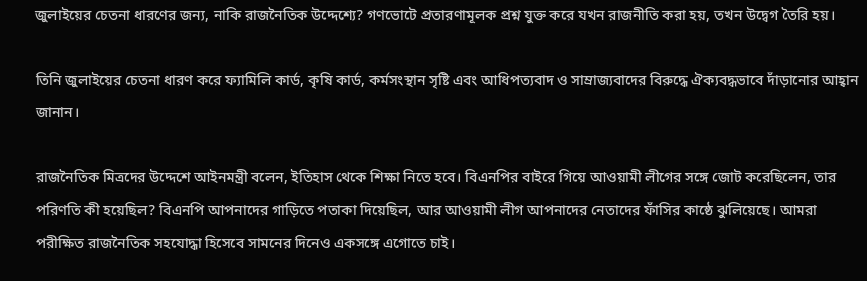জুলাইয়ের চেতনা ধারণের জন্য, নাকি রাজনৈতিক উদ্দেশ্যে? গণভোটে প্রতারণামূলক প্রশ্ন যুক্ত করে যখন রাজনীতি করা হয়, তখন উদ্বেগ তৈরি হয়।

তিনি জুলাইয়ের চেতনা ধারণ করে ফ্যামিলি কার্ড, কৃষি কার্ড, কর্মসংস্থান সৃষ্টি এবং আধিপত্যবাদ ও সাম্রাজ্যবাদের বিরুদ্ধে ঐক্যবদ্ধভাবে দাঁড়ানোর আহ্বান জানান।

রাজনৈতিক মিত্রদের উদ্দেশে আইনমন্ত্রী বলেন, ইতিহাস থেকে শিক্ষা নিতে হবে। বিএনপির বাইরে গিয়ে আওয়ামী লীগের সঙ্গে জোট করেছিলেন, তার পরিণতি কী হয়েছিল? বিএনপি আপনাদের গাড়িতে পতাকা দিয়েছিল, আর আওয়ামী লীগ আপনাদের নেতাদের ফাঁসির কাষ্ঠে ঝুলিয়েছে। আমরা পরীক্ষিত রাজনৈতিক সহযোদ্ধা হিসেবে সামনের দিনেও একসঙ্গে এগোতে চাই।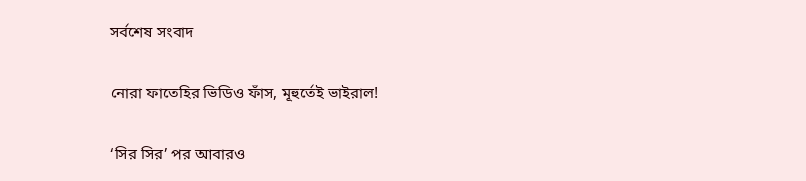সর্বশেষ সংবাদ

নোরা ফাতেহির ভিডিও ফাঁস, মূহুর্তেই ভাইরাল!

‘সির সির’ পর আবারও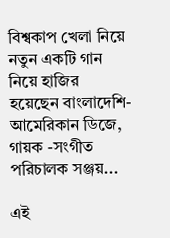বিশ্বকাপ খেলা নিয়ে নতুন একটি গান নিয়ে হাজির হয়েছেন বাংলাদেশি-আমেরিকান ডিজে, গায়ক -সংগীত পরিচালক সঞ্জয়...

এই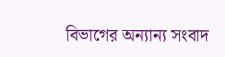বিভাগের অন্যান্য সংবাদ